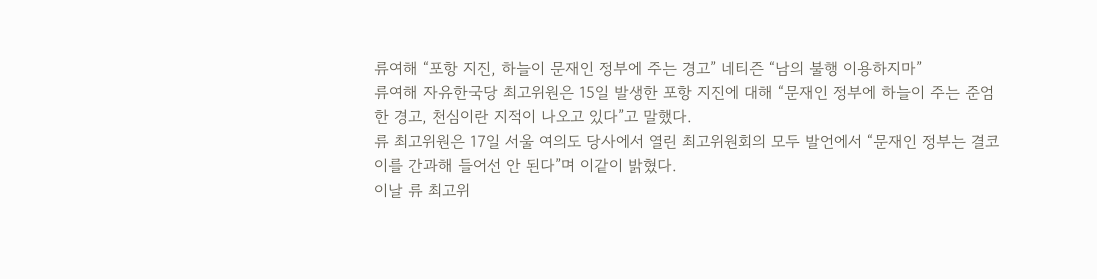류여해 “포항 지진, 하늘이 문재인 정부에 주는 경고” 네티즌 “남의 불행 이용하지마”
류여해 자유한국당 최고위원은 15일 발생한 포항 지진에 대해 “문재인 정부에 하늘이 주는 준엄한 경고, 천심이란 지적이 나오고 있다”고 말했다.
류 최고위원은 17일 서울 여의도 당사에서 열린 최고위원회의 모두 발언에서 “문재인 정부는 결코 이를 간과해 들어선 안 된다”며 이같이 밝혔다.
이날 류 최고위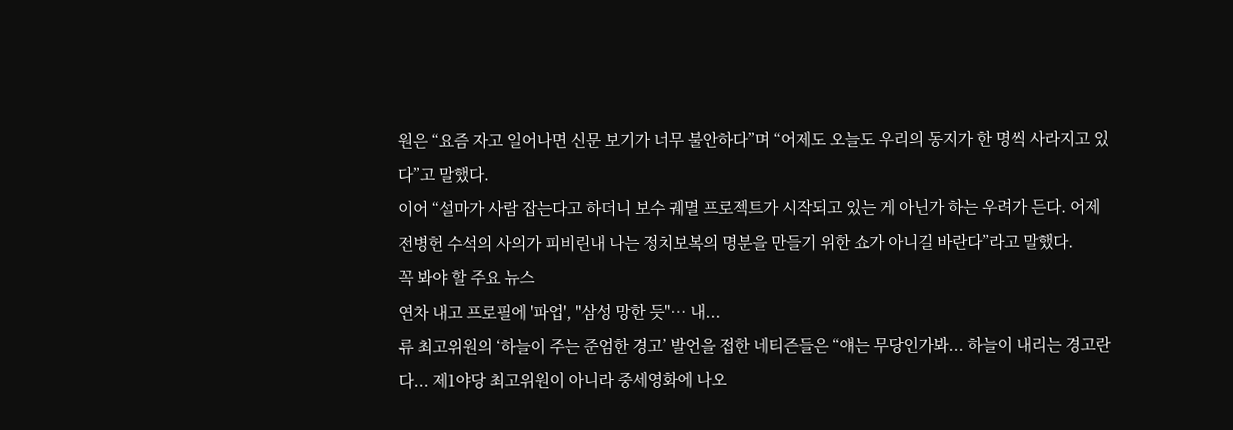원은 “요즘 자고 일어나면 신문 보기가 너무 불안하다”며 “어제도 오늘도 우리의 동지가 한 명씩 사라지고 있다”고 말했다.
이어 “설마가 사람 잡는다고 하더니 보수 궤멸 프로젝트가 시작되고 있는 게 아닌가 하는 우려가 든다. 어제 전병헌 수석의 사의가 피비린내 나는 정치보복의 명분을 만들기 위한 쇼가 아니길 바란다”라고 말했다.
꼭 봐야 할 주요 뉴스
연차 내고 프로필에 '파업', "삼성 망한 듯"… 내...
류 최고위원의 ‘하늘이 주는 준엄한 경고’ 발언을 접한 네티즌들은 “얘는 무당인가봐... 하늘이 내리는 경고란다... 제1야당 최고위원이 아니라 중세영화에 나오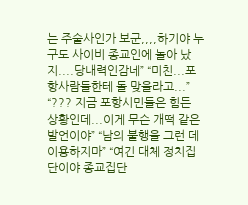는 주술사인가 보군,,,,하기야 누구도 사이비 종교인에 놀아 났지....당내력인감네” “미친...포항사람들한테 돌 맞을라고...” “??? 지금 포항시민들은 힘든 상황인데...이게 무슨 개떡 같은 발언이야” “남의 불행을 그런 데 이용하지마” “여긴 대체 정치집단이야 종교집단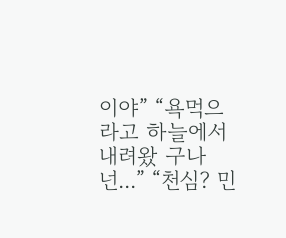이야” “욕먹으라고 하늘에서 내려왔 구나 넌...” “천심? 민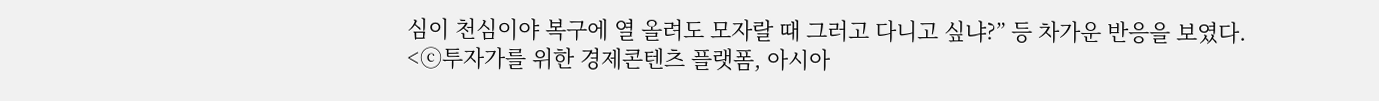심이 천심이야 복구에 열 올려도 모자랄 때 그러고 다니고 싶냐?” 등 차가운 반응을 보였다.
<ⓒ투자가를 위한 경제콘텐츠 플랫폼, 아시아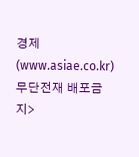경제(www.asiae.co.kr) 무단전재 배포금지>